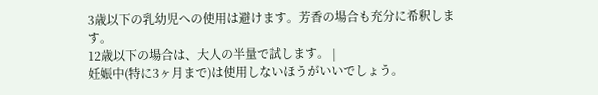3歳以下の乳幼児への使用は避けます。芳香の場合も充分に希釈します。
12歳以下の場合は、大人の半量で試します。 |
妊娠中(特に3ヶ月まで)は使用しないほうがいいでしょう。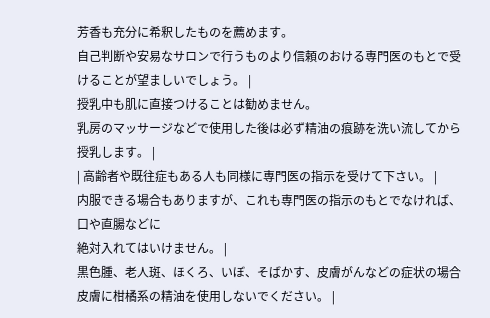芳香も充分に希釈したものを薦めます。
自己判断や安易なサロンで行うものより信頼のおける専門医のもとで受けることが望ましいでしょう。 |
授乳中も肌に直接つけることは勧めません。
乳房のマッサージなどで使用した後は必ず精油の痕跡を洗い流してから授乳します。 |
| 高齢者や既往症もある人も同様に専門医の指示を受けて下さい。 |
内服できる場合もありますが、これも専門医の指示のもとでなければ、口や直腸などに
絶対入れてはいけません。 |
黒色腫、老人斑、ほくろ、いぼ、そばかす、皮膚がんなどの症状の場合
皮膚に柑橘系の精油を使用しないでください。 |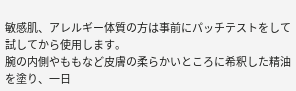敏感肌、アレルギー体質の方は事前にパッチテストをして試してから使用します。
腕の内側やももなど皮膚の柔らかいところに希釈した精油を塗り、一日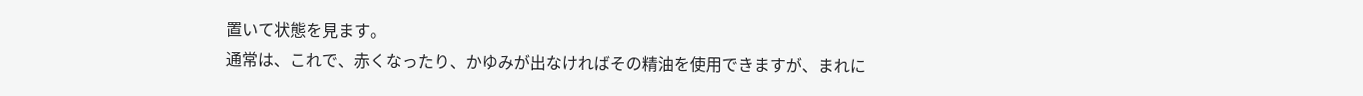置いて状態を見ます。
通常は、これで、赤くなったり、かゆみが出なければその精油を使用できますが、まれに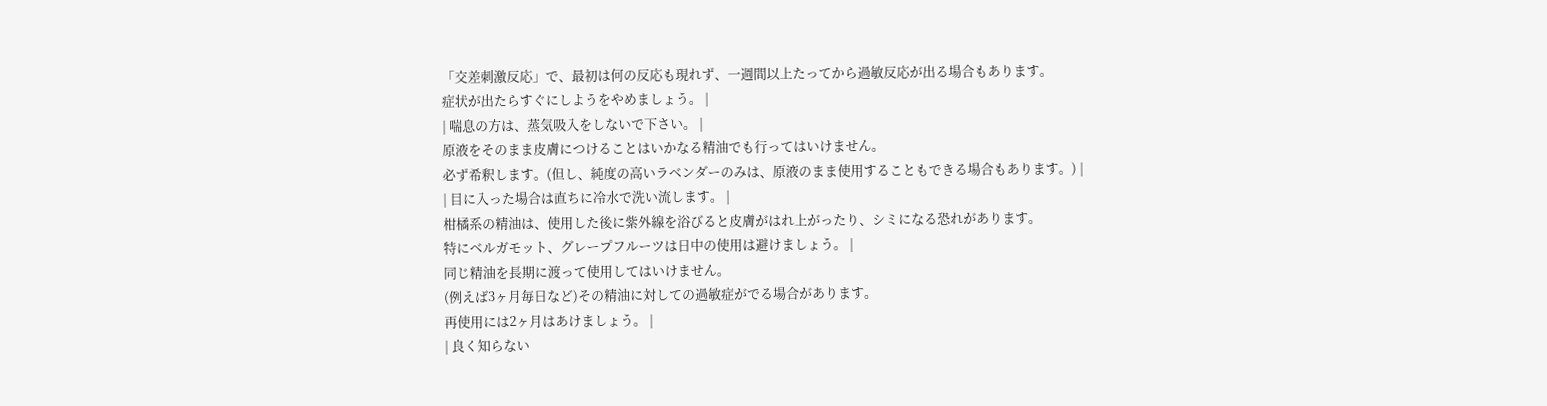「交差刺激反応」で、最初は何の反応も現れず、一週間以上たってから過敏反応が出る場合もあります。
症状が出たらすぐにしようをやめましょう。 |
| 喘息の方は、蒸気吸入をしないで下さい。 |
原液をそのまま皮膚につけることはいかなる精油でも行ってはいけません。
必ず希釈します。(但し、純度の高いラベンダーのみは、原液のまま使用することもできる場合もあります。) |
| 目に入った場合は直ちに冷水で洗い流します。 |
柑橘系の精油は、使用した後に紫外線を浴びると皮膚がはれ上がったり、シミになる恐れがあります。
特にベルガモット、グレープフルーツは日中の使用は避けましょう。 |
同じ精油を長期に渡って使用してはいけません。
(例えば3ヶ月毎日など)その精油に対しての過敏症がでる場合があります。
再使用には2ヶ月はあけましょう。 |
| 良く知らない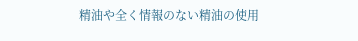精油や全く情報のない精油の使用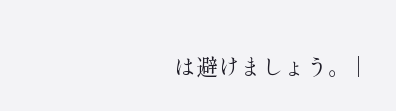は避けましょう。 |